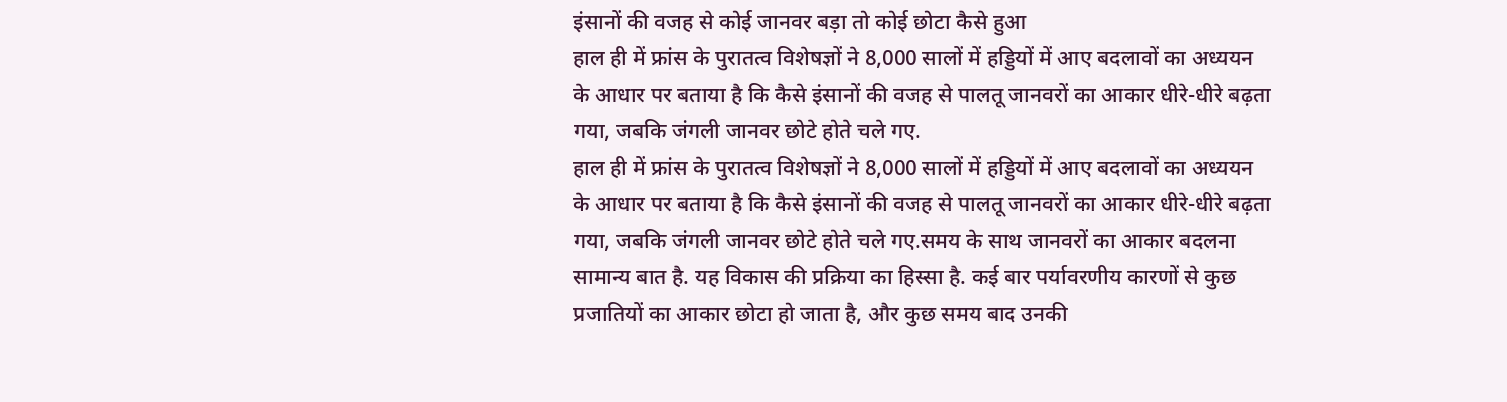इंसानों की वजह से कोई जानवर बड़ा तो कोई छोटा कैसे हुआ
हाल ही में फ्रांस के पुरातत्व विशेषज्ञों ने 8,000 सालों में हड्डियों में आए बदलावों का अध्ययन के आधार पर बताया है कि कैसे इंसानों की वजह से पालतू जानवरों का आकार धीरे-धीरे बढ़ता गया, जबकि जंगली जानवर छोटे होते चले गए.
हाल ही में फ्रांस के पुरातत्व विशेषज्ञों ने 8,000 सालों में हड्डियों में आए बदलावों का अध्ययन के आधार पर बताया है कि कैसे इंसानों की वजह से पालतू जानवरों का आकार धीरे-धीरे बढ़ता गया, जबकि जंगली जानवर छोटे होते चले गए.समय के साथ जानवरों का आकार बदलना सामान्य बात है. यह विकास की प्रक्रिया का हिस्सा है. कई बार पर्यावरणीय कारणों से कुछ प्रजातियों का आकार छोटा हो जाता है, और कुछ समय बाद उनकी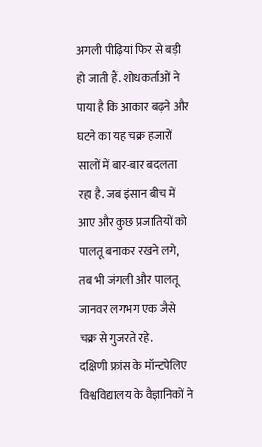अगली पीढ़ियां फिर से बड़ी हो जाती हैं. शोधकर्ताओं ने पाया है कि आकार बढ़ने और घटने का यह चक्र हजारों सालों में बार-बार बदलता रहा है. जब इंसान बीच में आए और कुछ प्रजातियों को पालतू बनाकर रखने लगे, तब भी जंगली और पालतू जानवर लगभग एक जैसे चक्र से गुजरते रहे.
दक्षिणी फ्रांस के मॉन्टपेलिए विश्वविद्यालय के वैज्ञानिकों ने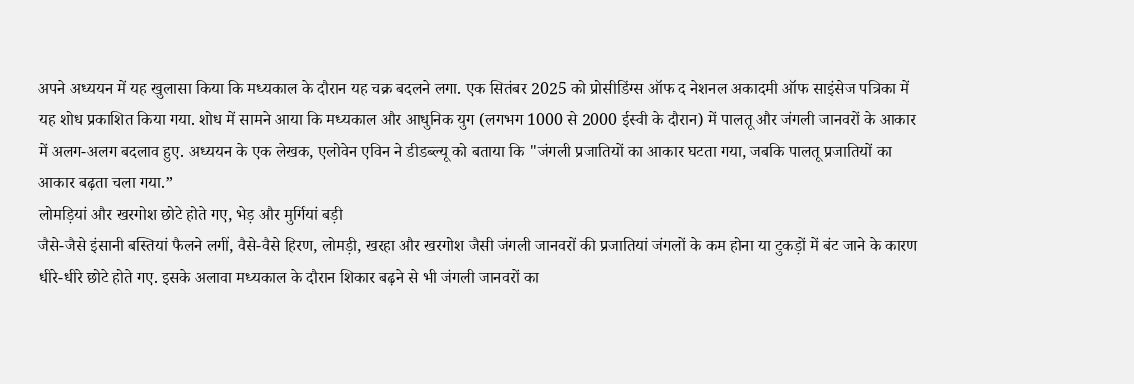अपने अध्ययन में यह खुलासा किया कि मध्यकाल के दौरान यह चक्र बदलने लगा. एक सितंबर 2025 को प्रोसीडिंग्स ऑफ द नेशनल अकादमी ऑफ साइंसेज पत्रिका में यह शोध प्रकाशित किया गया. शोध में सामने आया कि मध्यकाल और आधुनिक युग (लगभग 1000 से 2000 ईस्वी के दौरान) में पालतू और जंगली जानवरों के आकार में अलग-अलग बदलाव हुए. अध्ययन के एक लेखक, एलोवेन एविन ने डीडब्ल्यू को बताया कि "जंगली प्रजातियों का आकार घटता गया, जबकि पालतू प्रजातियों का आकार बढ़ता चला गया.”
लोमड़ियां और खरगोश छोटे होते गए, भेड़ और मुर्गियां बड़ी
जैसे-जैसे इंसानी बस्तियां फैलने लगीं, वैसे-वैसे हिरण, लोमड़ी, खरहा और खरगोश जैसी जंगली जानवरों की प्रजातियां जंगलों के कम होना या टुकड़ों में बंट जाने के कारण धीरे-धीरे छोटे होते गए. इसके अलावा मध्यकाल के दौरान शिकार बढ़ने से भी जंगली जानवरों का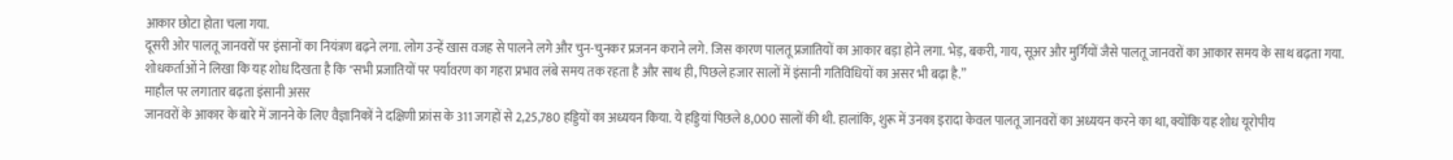आकार छोटा होता चला गया.
दूसरी ओर पालतू जानवरों पर इंसानों का नियंत्रण बढ़ने लगा. लोग उन्हें खास वजह से पालने लगे और चुन-चुनकर प्रजनन कराने लगे. जिस कारण पालतू प्रजातियों का आकार बड़ा होने लगा. भेड़, बकरी, गाय, सूअर और मुर्गियों जैसे पालतू जानवरों का आकार समय के साथ बढ़ता गया.
शोधकर्ताओं ने लिखा कि यह शोध दिखता है कि "सभी प्रजातियों पर पर्यावरण का गहरा प्रभाव लंबे समय तक रहता है और साथ ही, पिछले हजार सालों में इंसानी गतिविधियों का असर भी बढ़ा है.”
माहौल पर लगातार बढ़ता इंसानी असर
जानवरों के आकार के बारे में जानने के लिए वैज्ञानिकों ने दक्षिणी फ्रांस के 311 जगहों से 2,25,780 हड्डियों का अध्ययन किया. ये हड्डियां पिछले 8,000 सालों की थी. हालांकि, शुरू में उनका इरादा केवल पालतू जानवरों का अध्ययन करने का था, क्योंकि यह शोध यूरोपीय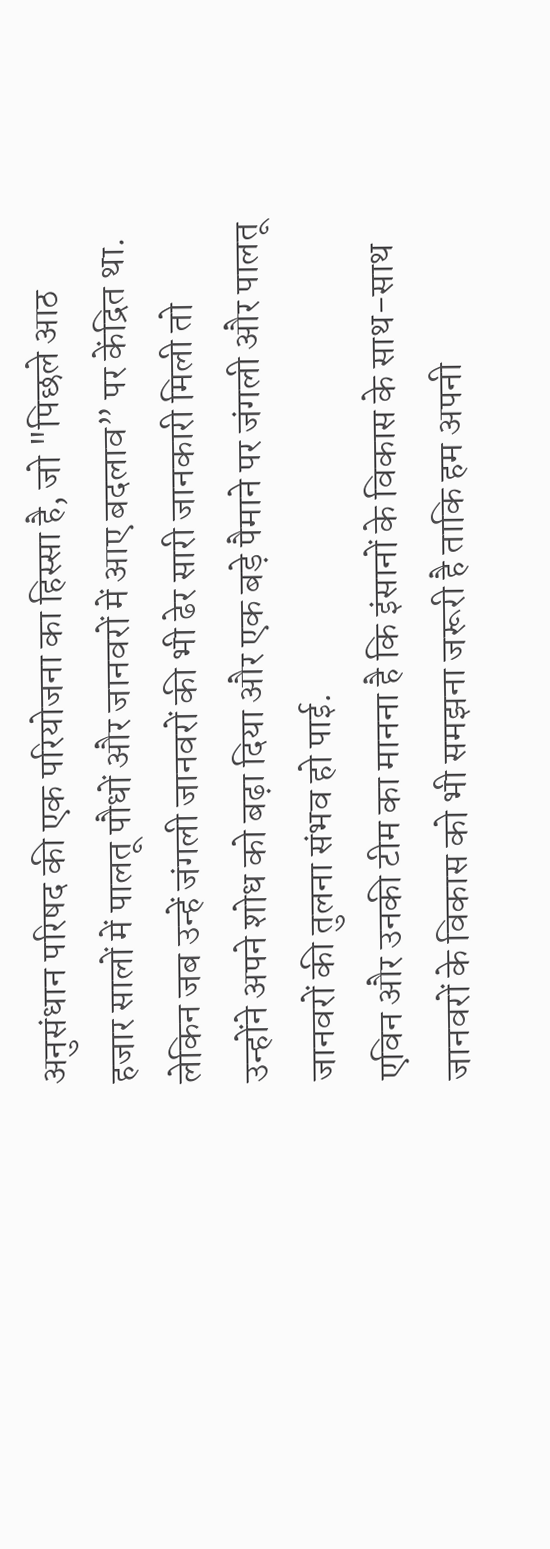अनुसंधान परिषद की एक परियोजना का हिस्सा है, जो "पिछले आठ हजार सालों में पालतू पौधों और जानवरों में आए बदलाव” पर केंद्रित था. लेकिन जब उन्हें जंगली जानवरों की भी ढेर सारी जानकारी मिली तो उन्होंने अपने शोध को बढ़ा दिया और एक बड़े पैमाने पर जंगली और पालतू जानवरों की तुलना संभव हो पाई.
एविन और उनकी टीम का मानना है कि इंसानों के विकास के साथ-साथ जानवरों के विकास को भी समझना जरूरी है ताकि हम अपनी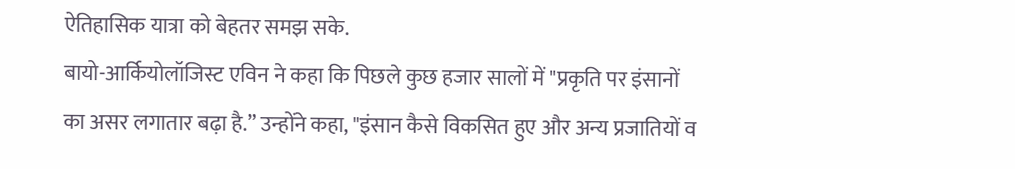ऐतिहासिक यात्रा को बेहतर समझ सके.
बायो-आर्कियोलॉजिस्ट एविन ने कहा कि पिछले कुछ हजार सालों में "प्रकृति पर इंसानों का असर लगातार बढ़ा है.” उन्होंने कहा, "इंसान कैसे विकसित हुए और अन्य प्रजातियों व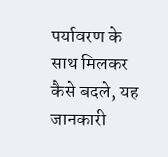पर्यावरण के साथ मिलकर कैसे बदले, यह जानकारी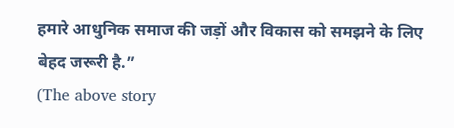हमारे आधुनिक समाज की जड़ों और विकास को समझने के लिए बेहद जरूरी है.”
(The above story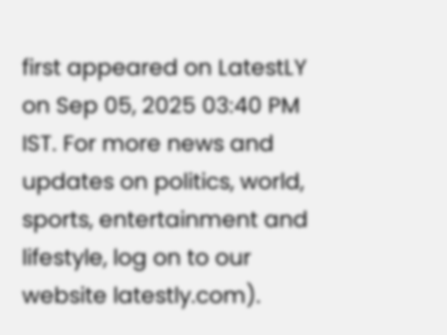first appeared on LatestLY on Sep 05, 2025 03:40 PM IST. For more news and updates on politics, world, sports, entertainment and lifestyle, log on to our website latestly.com).